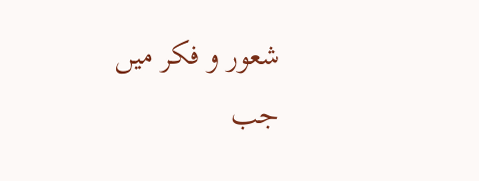شعور و فکر میں جب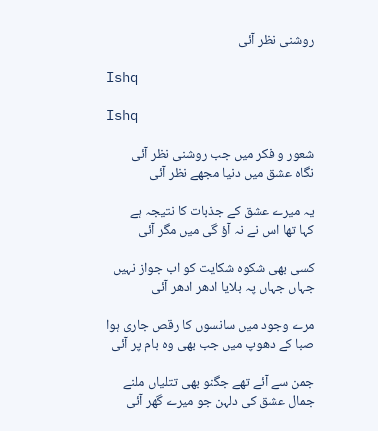روشنی نظر آئی

Ishq

Ishq

شعور و فکر میں جب روشنی نظر آئی
نگاہ عشق میں دنیا مجھے نظر آئی

یہ میرے عشق کے جذبات کا نتیجہ ہے
کہا تھا اس نے نہ آؤ گی میں مگر آئی

کسی بھی شکوہ شکایت کو اب جواز نہیں
جہاں جہاں پہ بلایا ادھر ادھر آئی

مرے وجود میں سانسوں کا رقص جاری ہوا
صبا کے دھوپ میں جب بھی وہ بام پر آئی

جمن سے آئے تھے جگنو بھی تتلیاں ملنے
جمال عشق کی دلہن جو میرے گھر آئی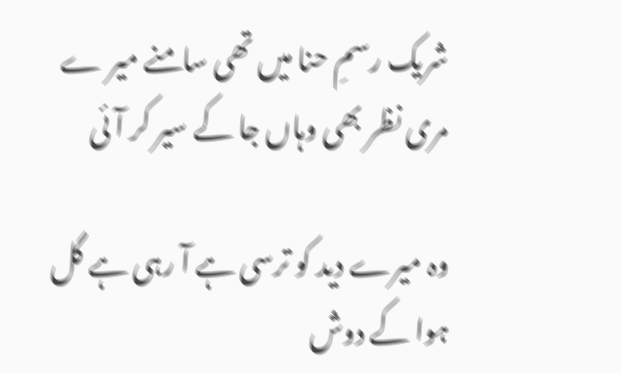شریک رسمِ حنا میں تھی سامنے میر ے
مری نظر بھی وہاں جا کے سیر کر آئی

وہ میرے دید کو ترسی ہے آ رہی ہے گل
ہوا کے دوش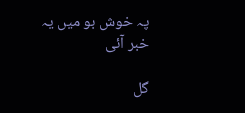پہ خوش بو میں یہ خبر آئی

گل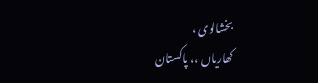بخشالوی ،
کھاریاں ،، پاکستان